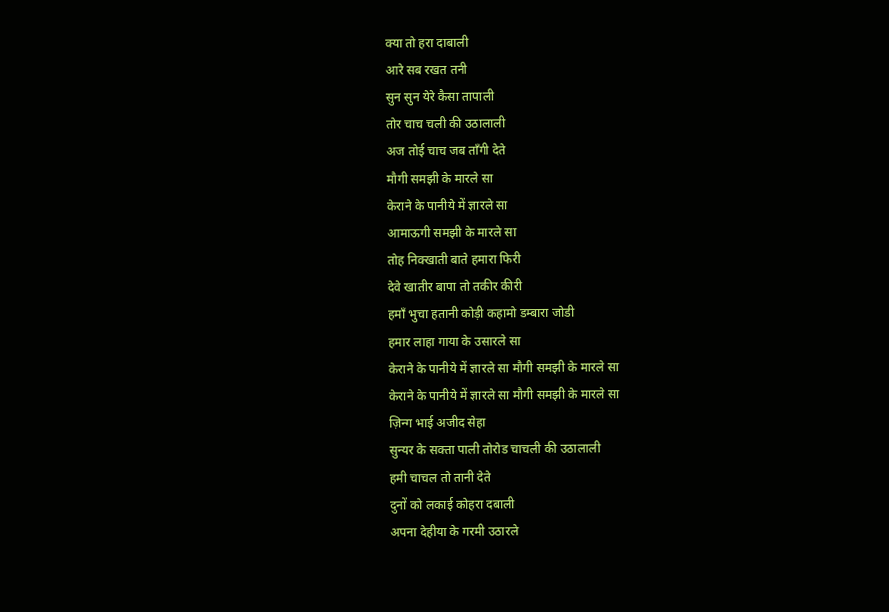क्या तो हरा दाबाली
आरे सब रखत तनी
सुन सुन येरे कैसा तापाली
तोर चाच चली की उठालाली
अज तोई चाच जब ताँगी देते
मौगी समझी के मारले सा
केराने के पानीये में ज्ञारले सा
आमाऊगी समझी के मारले सा
तोह निक्खाती बाते हमारा फिरी
देवे खातीर बापा तो तकीर कीरी
हमाँ भुचा हतानी कोड़ी कहामो डम्बारा जोडी
हमार लाहा गाया के उसारले सा
केराने के पानीये में ज्ञारले सा मौगी समझी के मारले सा
केराने के पानीये में ज्ञारले सा मौगी समझी के मारले सा
ज़िन्ग भाई अजीद सेहा
सुन्यर के सक्ता पाली तोरोड चाचली की उठालाली
हमी चाचल तो तानी देते
दुनों को लकाई कोहरा दबाली
अपना देहीया के गरमी उठारले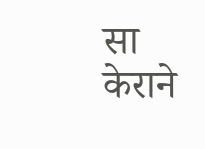सा
केराने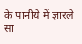के पानीये में ज्ञारले सा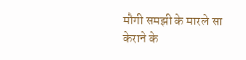मौगी समझी के मारले सा
केराने के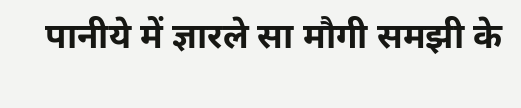पानीये में ज्ञारले सा मौगी समझी के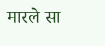मारले सा